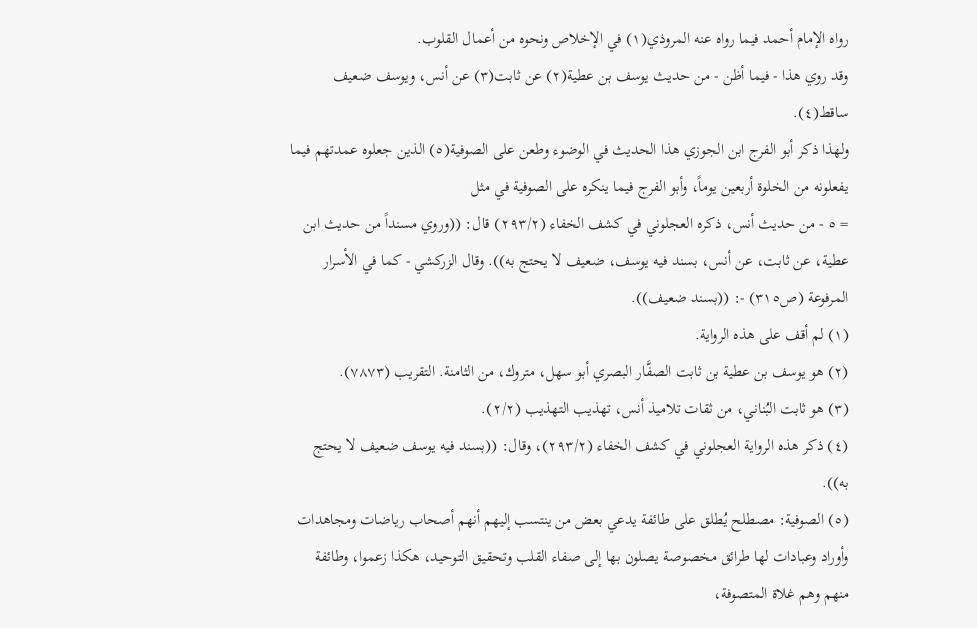رواه الإمام أحمد فيما رواه عنه المروذي(١) في الإخلاص ونحوه من أعمال القلوب.
وقد روي هذا - فيما أظن - من حديث يوسف بن عطية(٢) عن ثابت(٣) عن أنس، ويوسف ضعيف ساقط(٤).
ولهذا ذكر أبو الفرج ابن الجوزي هذا الحديث في الوضوء وطعن على الصوفية(٥) الذين جعلوه عمدتهم فيما يفعلونه من الخلوة أربعين يوماً، وأبو الفرج فيما ينكره على الصوفية في مثل
= ٥ - من حديث أنس، ذكره العجلوني في كشف الخفاء (٢٩٣/٢) قال: ((وروي مسنداً من حديث ابن عطية، عن ثابت، عن أنس، بسند فيه يوسف، ضعيف لا يحتج به)). وقال الزركشي - كما في الأسرار المرفوعة (ص٣١٥) -: ((بسند ضعيف)).
(١) لم أقف على هذه الرواية.
(٢) هو يوسف بن عطية بن ثابت الصفَّار البصري أبو سهل، متروك، من الثامنة. التقريب (٧٨٧٣).
(٣) هو ثابت البُناني، من ثقات تلاميذ أنس، تهذيب التهذيب (٢/٢).
(٤) ذكر هذه الرواية العجلوني في كشف الخفاء (٢٩٣/٢)، وقال: ((بسند فيه يوسف ضعيف لا يحتج به)).
(٥) الصوفية: مصطلح يُطلق على طائفة يدعي بعض من ينتسب إليهم أنهم أصحاب رياضات ومجاهدات وأوراد وعبادات لها طرائق مخصوصة يصلون بها إلى صفاء القلب وتحقيق التوحيد، هكذا زعموا، وطائفة منهم وهم غلاة المتصوفة،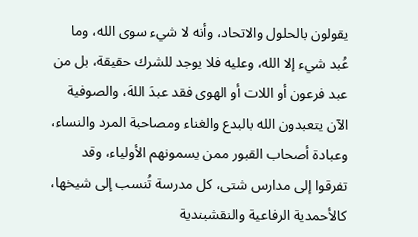يقولون بالحلول والاتحاد، وأنه لا شيء سوى الله، وما عُبد شيء إلا الله، وعليه فلا يوجد للشرك حقيقة، بل من عبد فرعون أو اللات أو الهوى فقد عبدَ اللهَ، والصوفية الآن يتعبدون الله بالبدع والغناء ومصاحبة المرد والنساء، وعبادة أصحاب القبور ممن يسمونهم الأولياء، وقد تفرقوا إلى مدارس شتى، كل مدرسة تُنسب إلى شيخها، كالأحمدية الرفاعية والنقشبندية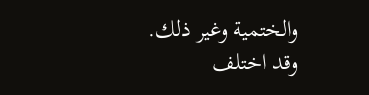والختمية وغير ذلك.
وقد اختلف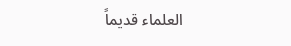العلماء قديماً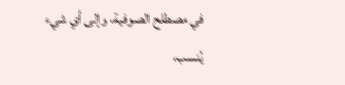في مصطلح الصوفية، وإلى أي شيء يُنسب،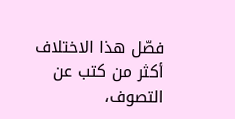فصّل هذا الاختلاف أكثر من كتب عن التصوف،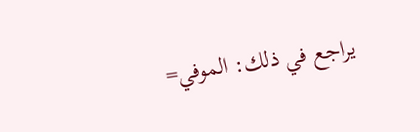يراجع في ذلك: الموفي=